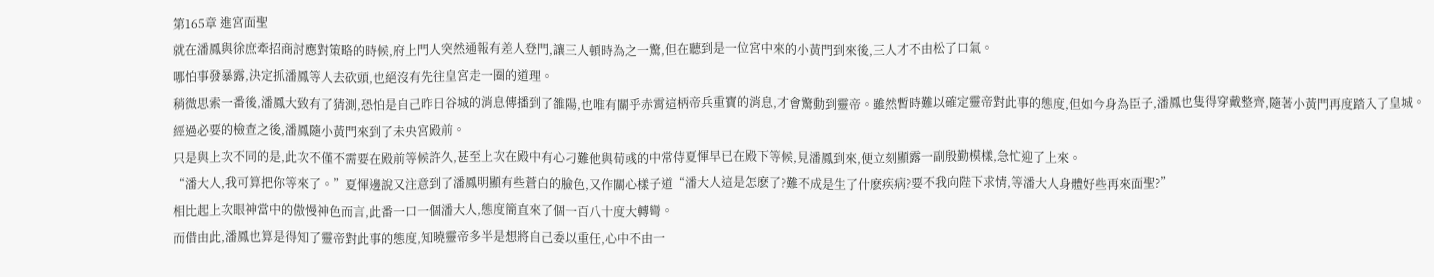第165章 進宮面聖
就在潘鳳與徐庶牽招商討應對策略的時候,府上門人突然通報有差人登門,讓三人頓時為之一驚,但在聽到是一位宮中來的小黃門到來後,三人才不由松了口氣。
哪怕事發暴露,決定抓潘鳳等人去砍頭,也絕沒有先往皇宮走一圈的道理。
稍微思索一番後,潘鳳大致有了猜測,恐怕是自己昨日谷城的消息傳播到了雒陽,也唯有關乎赤霄這柄帝兵重寶的消息,才會驚動到靈帝。雖然暫時難以確定靈帝對此事的態度,但如今身為臣子,潘鳳也隻得穿戴整齊,隨著小黃門再度踏入了皇城。
經過必要的檢查之後,潘鳳隨小黃門來到了未央宮殿前。
只是與上次不同的是,此次不僅不需要在殿前等候許久,甚至上次在殿中有心刁難他與荀彧的中常侍夏惲早已在殿下等候,見潘鳳到來,便立刻顯露一副殷勤模樣,急忙迎了上來。
“潘大人,我可算把你等來了。”夏惲邊說又注意到了潘鳳明顯有些蒼白的臉色,又作關心樣子道“潘大人這是怎麽了?難不成是生了什麽疾病?要不我向陛下求情,等潘大人身體好些再來面聖?”
相比起上次眼神當中的傲慢神色而言,此番一口一個潘大人,態度簡直來了個一百八十度大轉彎。
而借由此,潘鳳也算是得知了靈帝對此事的態度,知曉靈帝多半是想將自己委以重任,心中不由一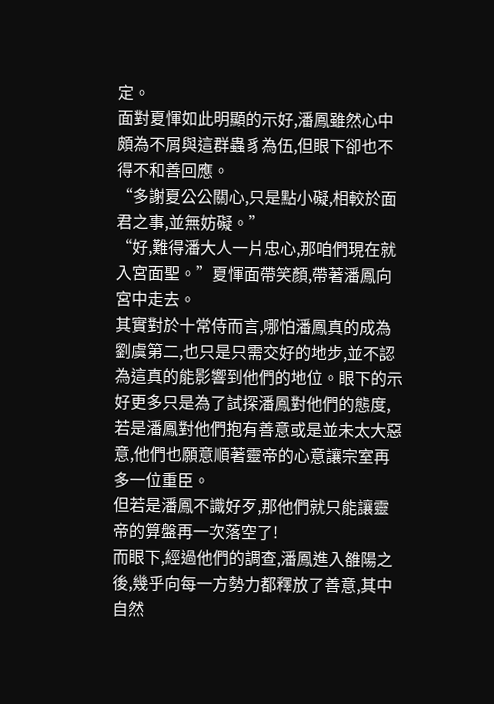定。
面對夏惲如此明顯的示好,潘鳳雖然心中頗為不屑與這群蟲豸為伍,但眼下卻也不得不和善回應。
“多謝夏公公關心,只是點小礙,相較於面君之事,並無妨礙。”
“好,難得潘大人一片忠心,那咱們現在就入宮面聖。”夏惲面帶笑顏,帶著潘鳳向宮中走去。
其實對於十常侍而言,哪怕潘鳳真的成為劉虞第二,也只是只需交好的地步,並不認為這真的能影響到他們的地位。眼下的示好更多只是為了試探潘鳳對他們的態度,若是潘鳳對他們抱有善意或是並未太大惡意,他們也願意順著靈帝的心意讓宗室再多一位重臣。
但若是潘鳳不識好歹,那他們就只能讓靈帝的算盤再一次落空了!
而眼下,經過他們的調查,潘鳳進入雒陽之後,幾乎向每一方勢力都釋放了善意,其中自然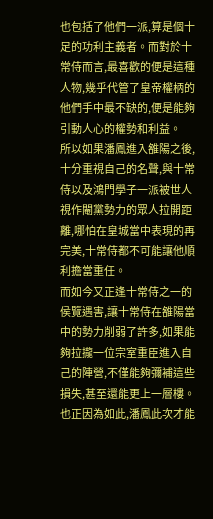也包括了他們一派,算是個十足的功利主義者。而對於十常侍而言,最喜歡的便是這種人物,幾乎代管了皇帝權柄的他們手中最不缺的,便是能夠引動人心的權勢和利益。
所以如果潘鳳進入雒陽之後,十分重視自己的名聲,與十常侍以及鴻門學子一派被世人視作閹黨勢力的眾人拉開距離,哪怕在皇城當中表現的再完美,十常侍都不可能讓他順利擔當重任。
而如今又正逢十常侍之一的侯覽遇害,讓十常侍在雒陽當中的勢力削弱了許多,如果能夠拉攏一位宗室重臣進入自己的陣營,不僅能夠彌補這些損失,甚至還能更上一層樓。
也正因為如此,潘鳳此次才能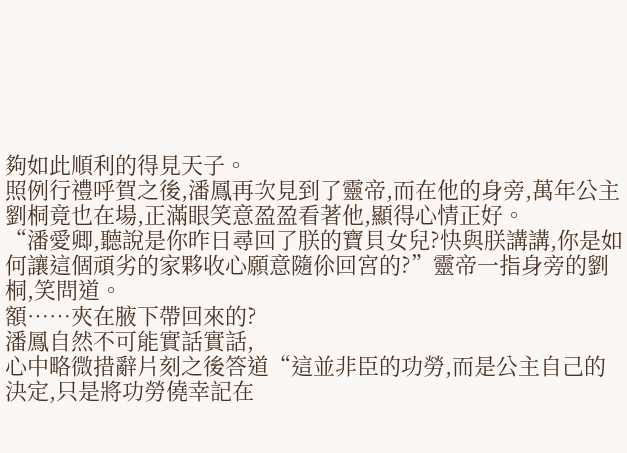夠如此順利的得見天子。
照例行禮呼賀之後,潘鳳再次見到了靈帝,而在他的身旁,萬年公主劉桐竟也在場,正滿眼笑意盈盈看著他,顯得心情正好。
“潘愛卿,聽說是你昨日尋回了朕的寶貝女兒?快與朕講講,你是如何讓這個頑劣的家夥收心願意隨伱回宮的?”靈帝一指身旁的劉桐,笑問道。
額……夾在腋下帶回來的?
潘鳳自然不可能實話實話,
心中略微措辭片刻之後答道“這並非臣的功勞,而是公主自己的決定,只是將功勞僥幸記在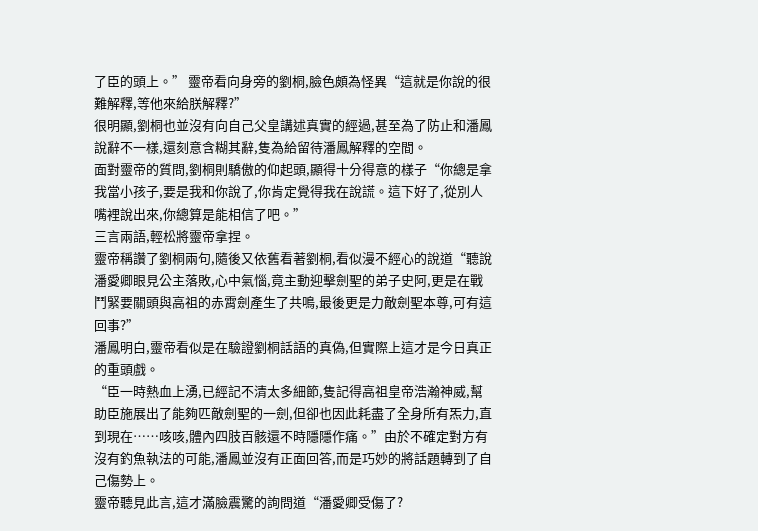了臣的頭上。” 靈帝看向身旁的劉桐,臉色頗為怪異“這就是你說的很難解釋,等他來給朕解釋?”
很明顯,劉桐也並沒有向自己父皇講述真實的經過,甚至為了防止和潘鳳說辭不一樣,還刻意含糊其辭,隻為給留待潘鳳解釋的空間。
面對靈帝的質問,劉桐則驕傲的仰起頭,顯得十分得意的樣子“你總是拿我當小孩子,要是我和你說了,你肯定覺得我在說謊。這下好了,從別人嘴裡說出來,你總算是能相信了吧。”
三言兩語,輕松將靈帝拿捏。
靈帝稱讚了劉桐兩句,隨後又依舊看著劉桐,看似漫不經心的說道“聽說潘愛卿眼見公主落敗,心中氣惱,竟主動迎擊劍聖的弟子史阿,更是在戰鬥緊要關頭與高祖的赤霄劍產生了共鳴,最後更是力敵劍聖本尊,可有這回事?”
潘鳳明白,靈帝看似是在驗證劉桐話語的真偽,但實際上這才是今日真正的重頭戲。
“臣一時熱血上湧,已經記不清太多細節,隻記得高祖皇帝浩瀚神威,幫助臣施展出了能夠匹敵劍聖的一劍,但卻也因此耗盡了全身所有炁力,直到現在……咳咳,體內四肢百骸還不時隱隱作痛。”由於不確定對方有沒有釣魚執法的可能,潘鳳並沒有正面回答,而是巧妙的將話題轉到了自己傷勢上。
靈帝聽見此言,這才滿臉震驚的詢問道“潘愛卿受傷了?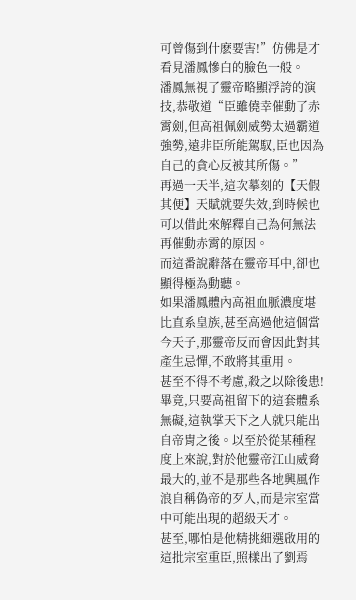可曾傷到什麽要害!”仿佛是才看見潘鳳慘白的臉色一般。
潘鳳無視了靈帝略顯浮誇的演技,恭敬道“臣雖僥幸催動了赤霄劍,但高祖佩劍威勢太過霸道強勢,遠非臣所能駕馭,臣也因為自己的貪心反被其所傷。”
再過一天半,這次摹刻的【天假其便】天賦就要失效,到時候也可以借此來解釋自己為何無法再催動赤霄的原因。
而這番說辭落在靈帝耳中,卻也顯得極為動聽。
如果潘鳳體內高祖血脈濃度堪比直系皇族,甚至高過他這個當今天子,那靈帝反而會因此對其產生忌憚,不敢將其重用。
甚至不得不考慮,殺之以除後患!
畢竟,只要高祖留下的這套體系無礙,這執掌天下之人就只能出自帝胄之後。以至於從某種程度上來說,對於他靈帝江山威脅最大的,並不是那些各地興風作浪自稱偽帝的歹人,而是宗室當中可能出現的超級天才。
甚至,哪怕是他精挑細選啟用的這批宗室重臣,照樣出了劉焉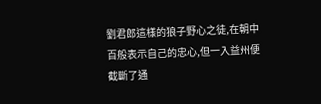劉君郎這樣的狼子野心之徒,在朝中百般表示自己的忠心,但一入益州便截斷了通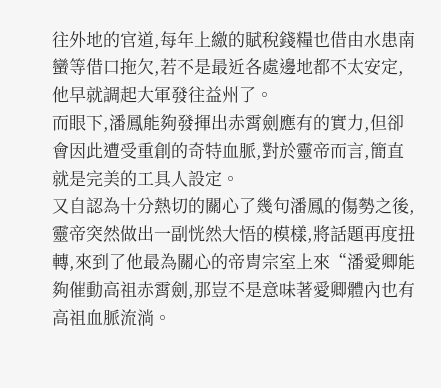往外地的官道,每年上繳的賦稅錢糧也借由水患南蠻等借口拖欠,若不是最近各處邊地都不太安定,他早就調起大軍發往益州了。
而眼下,潘鳳能夠發揮出赤霄劍應有的實力,但卻會因此遭受重創的奇特血脈,對於靈帝而言,簡直就是完美的工具人設定。
又自認為十分熱切的關心了幾句潘鳳的傷勢之後,靈帝突然做出一副恍然大悟的模樣,將話題再度扭轉,來到了他最為關心的帝胄宗室上來“潘愛卿能夠催動高祖赤霄劍,那豈不是意味著愛卿體內也有高祖血脈流淌。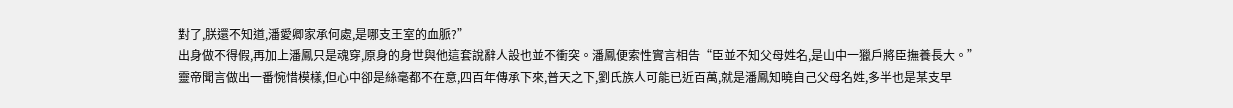對了,朕還不知道,潘愛卿家承何處,是哪支王室的血脈?”
出身做不得假,再加上潘鳳只是魂穿,原身的身世與他這套說辭人設也並不衝突。潘鳳便索性實言相告“臣並不知父母姓名,是山中一獵戶將臣撫養長大。”
靈帝聞言做出一番惋惜模樣,但心中卻是絲毫都不在意,四百年傳承下來,普天之下,劉氏族人可能已近百萬,就是潘鳳知曉自己父母名姓,多半也是某支早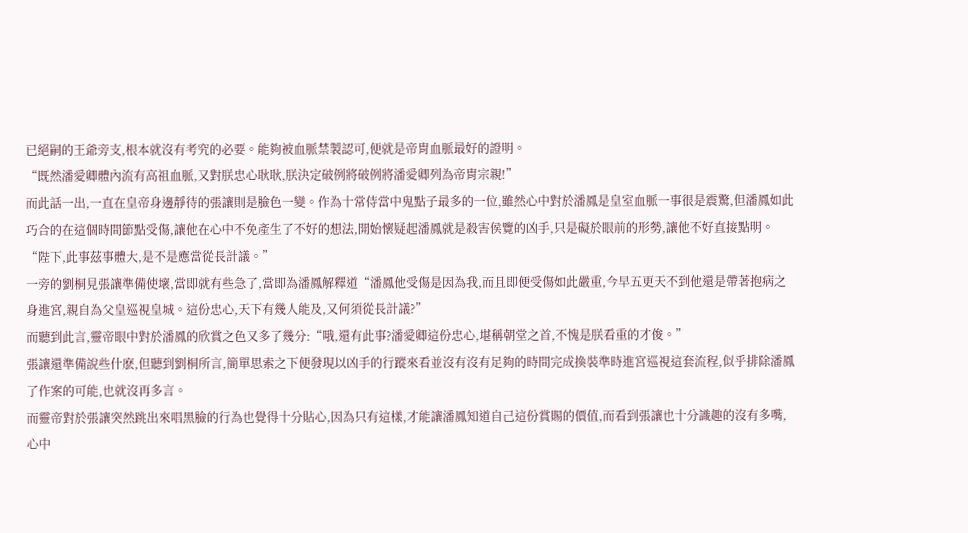已絕嗣的王爺旁支,根本就沒有考究的必要。能夠被血脈禁製認可,便就是帝胄血脈最好的證明。
“既然潘愛卿體內流有高祖血脈,又對朕忠心耿耿,朕決定破例將破例將潘愛卿列為帝胄宗親!”
而此話一出,一直在皇帝身邊靜待的張讓則是臉色一變。作為十常侍當中鬼點子最多的一位,雖然心中對於潘鳳是皇室血脈一事很是震驚,但潘鳳如此巧合的在這個時間節點受傷,讓他在心中不免產生了不好的想法,開始懷疑起潘鳳就是殺害侯覽的凶手,只是礙於眼前的形勢,讓他不好直接點明。
“陛下,此事茲事體大,是不是應當從長計議。”
一旁的劉桐見張讓準備使壞,當即就有些急了,當即為潘鳳解釋道“潘鳳他受傷是因為我,而且即便受傷如此嚴重,今早五更天不到他還是帶著抱病之身進宮,親自為父皇巡視皇城。這份忠心,天下有幾人能及,又何須從長計議?”
而聽到此言,靈帝眼中對於潘鳳的欣賞之色又多了幾分:“哦,還有此事?潘愛卿這份忠心,堪稱朝堂之首,不愧是朕看重的才俊。”
張讓還準備說些什麽,但聽到劉桐所言,簡單思索之下便發現以凶手的行蹤來看並沒有沒有足夠的時間完成換裝準時進宮巡視這套流程,似乎排除潘鳳了作案的可能,也就沒再多言。
而靈帝對於張讓突然跳出來唱黑臉的行為也覺得十分貼心,因為只有這樣,才能讓潘鳳知道自己這份賞賜的價值,而看到張讓也十分識趣的沒有多嘴,心中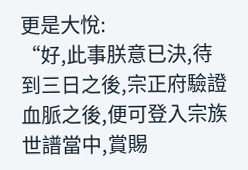更是大悅:
“好,此事朕意已決,待到三日之後,宗正府驗證血脈之後,便可登入宗族世譜當中,賞賜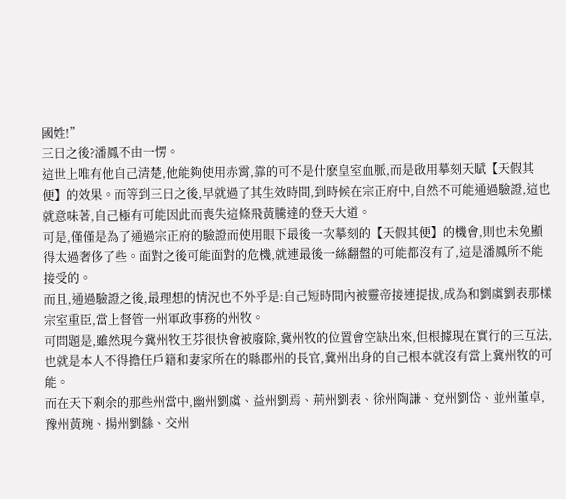國姓!”
三日之後?潘鳳不由一愣。
這世上唯有他自己清楚,他能夠使用赤霄,靠的可不是什麽皇室血脈,而是啟用摹刻天賦【天假其便】的效果。而等到三日之後,早就過了其生效時間,到時候在宗正府中,自然不可能通過驗證,這也就意味著,自己極有可能因此而喪失這條飛黃騰達的登天大道。
可是,僅僅是為了通過宗正府的驗證而使用眼下最後一次摹刻的【天假其便】的機會,則也未免顯得太過奢侈了些。面對之後可能面對的危機,就連最後一絲翻盤的可能都沒有了,這是潘鳳所不能接受的。
而且,通過驗證之後,最理想的情況也不外乎是:自己短時間內被靈帝接連提拔,成為和劉虞劉表那樣宗室重臣,當上督管一州軍政事務的州牧。
可問題是,雖然現今冀州牧王芬很快會被廢除,冀州牧的位置會空缺出來,但根據現在實行的三互法,也就是本人不得擔任戶籍和妻家所在的縣郡州的長官,冀州出身的自己根本就沒有當上冀州牧的可能。
而在天下剩余的那些州當中,幽州劉虞、益州劉焉、荊州劉表、徐州陶謙、兗州劉岱、並州董卓,豫州黃琬、揚州劉繇、交州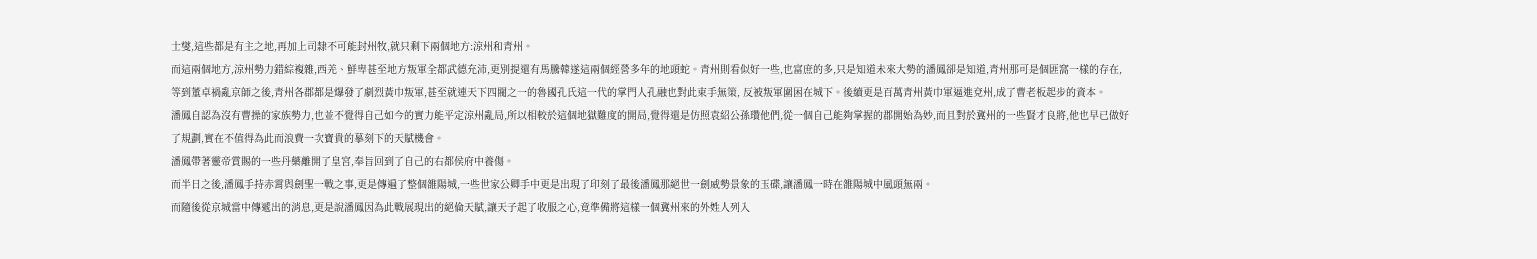士燮,這些都是有主之地,再加上司隸不可能封州牧,就只剩下兩個地方:涼州和青州。
而這兩個地方,涼州勢力錯綜複雜,西羌、鮮卑甚至地方叛軍全都武德充沛,更別提還有馬騰韓遂這兩個經營多年的地頭蛇。青州則看似好一些,也富庶的多,只是知道未來大勢的潘鳳卻是知道,青州那可是個匪窩一樣的存在,等到董卓禍亂京師之後,青州各郡都是爆發了劇烈黃巾叛軍,甚至就連天下四閥之一的魯國孔氏這一代的掌門人孔融也對此束手無策, 反被叛軍圍困在城下。後續更是百萬青州黃巾軍逼進兗州,成了曹老板起步的資本。
潘鳳自認為沒有曹操的家族勢力,也並不覺得自己如今的實力能平定涼州亂局,所以相較於這個地獄難度的開局,覺得還是仿照袁紹公孫瓚他們,從一個自己能夠掌握的郡開始為妙,而且對於冀州的一些賢才良將,他也早已做好了規劃,實在不值得為此而浪費一次寶貴的摹刻下的天賦機會。
潘鳳帶著靈帝賞賜的一些丹藥離開了皇宮,奉旨回到了自己的右都侯府中養傷。
而半日之後,潘鳳手持赤霄與劍聖一戰之事,更是傳遍了整個雒陽城,一些世家公卿手中更是出現了印刻了最後潘鳳那絕世一劍威勢景象的玉碟,讓潘鳳一時在雒陽城中風頭無兩。
而隨後從京城當中傳遞出的消息,更是說潘鳳因為此戰展現出的絕倫天賦,讓天子起了收服之心,竟準備將這樣一個冀州來的外姓人列入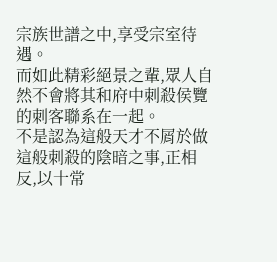宗族世譜之中,享受宗室待遇。
而如此精彩絕景之輩,眾人自然不會將其和府中刺殺侯覽的刺客聯系在一起。
不是認為這般天才不屑於做這般刺殺的陰暗之事,正相反,以十常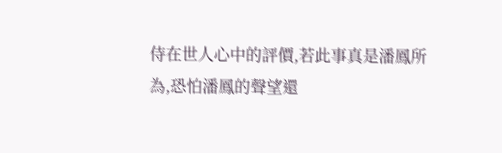侍在世人心中的評價,若此事真是潘鳳所為,恐怕潘鳳的聲望還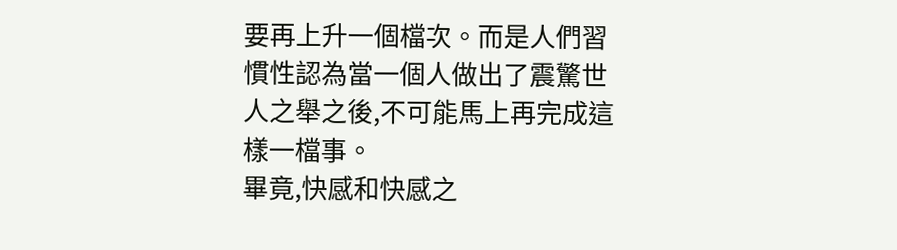要再上升一個檔次。而是人們習慣性認為當一個人做出了震驚世人之舉之後,不可能馬上再完成這樣一檔事。
畢竟,快感和快感之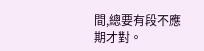間,總要有段不應期才對。